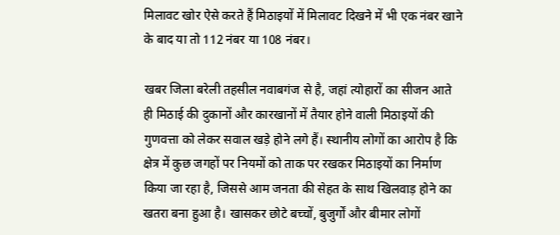मिलावट खोर ऐसे करते हैं मिठाइयों में मिलावट दिखने में भी एक नंबर खाने के बाद या तो 112 नंबर या 108 नंबर।

खबर जिला बरेली तहसील नवाबगंज से है, जहां त्योहारों का सीजन आते ही मिठाई की दुकानों और कारखानों में तैयार होने वाली मिठाइयों की गुणवत्ता को लेकर सवाल खड़े होने लगे हैं। स्थानीय लोगों का आरोप है कि क्षेत्र में कुछ जगहों पर नियमों को ताक पर रखकर मिठाइयों का निर्माण किया जा रहा है, जिससे आम जनता की सेहत के साथ खिलवाड़ होने का खतरा बना हुआ है। खासकर छोटे बच्चों, बुजुर्गों और बीमार लोगों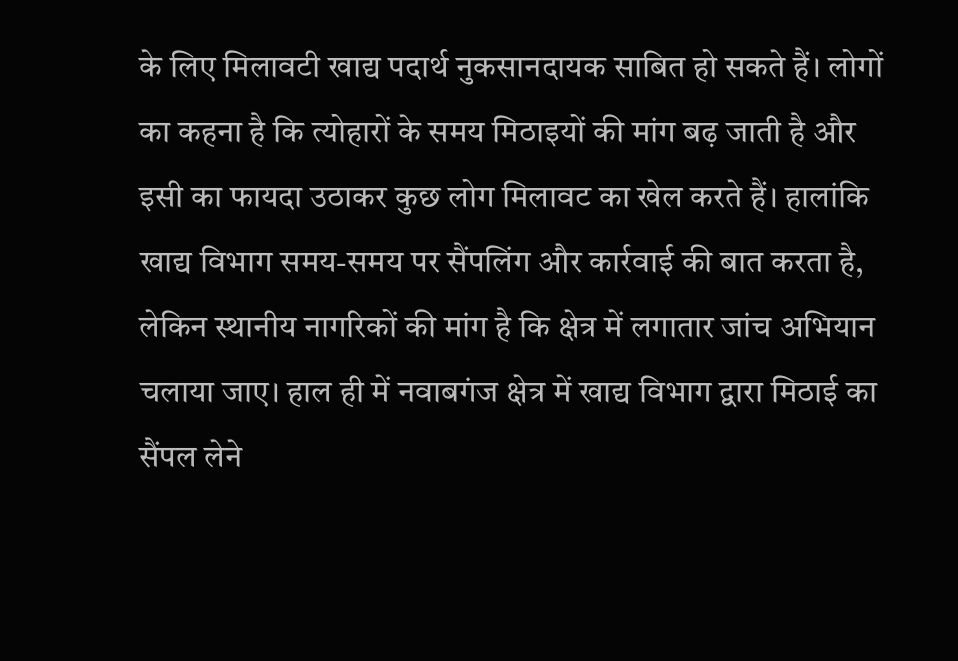के लिए मिलावटी खाद्य पदार्थ नुकसानदायक साबित हो सकते हैं। लोगों का कहना है कि त्योहारों के समय मिठाइयों की मांग बढ़ जाती है और इसी का फायदा उठाकर कुछ लोग मिलावट का खेल करते हैं। हालांकि खाद्य विभाग समय-समय पर सैंपलिंग और कार्रवाई की बात करता है, लेकिन स्थानीय नागरिकों की मांग है कि क्षेत्र में लगातार जांच अभियान चलाया जाए। हाल ही में नवाबगंज क्षेत्र में खाद्य विभाग द्वारा मिठाई का सैंपल लेने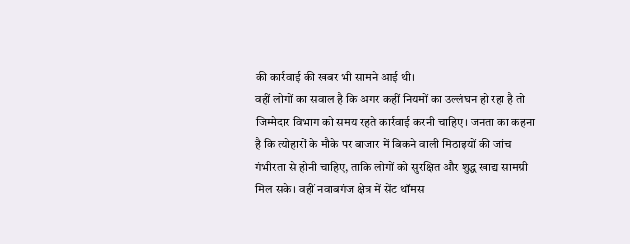की कार्रवाई की खबर भी सामने आई थी।
वहीं लोगों का सवाल है कि अगर कहीं नियमों का उल्लंघन हो रहा है तो जिम्मेदार विभाग को समय रहते कार्रवाई करनी चाहिए। जनता का कहना है कि त्योहारों के मौके पर बाजार में बिकने वाली मिठाइयों की जांच गंभीरता से होनी चाहिए, ताकि लोगों को सुरक्षित और शुद्ध खाद्य सामग्री मिल सके। वहीं नवाबगंज क्षेत्र में सेंट थॉमस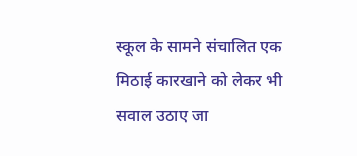स्कूल के सामने संचालित एक मिठाई कारखाने को लेकर भी सवाल उठाए जा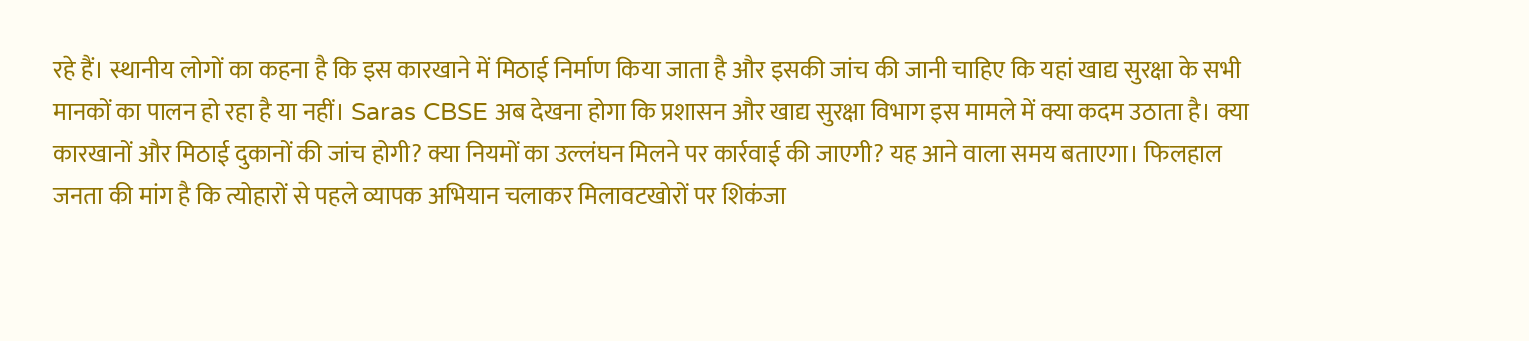रहे हैं। स्थानीय लोगों का कहना है कि इस कारखाने में मिठाई निर्माण किया जाता है और इसकी जांच की जानी चाहिए कि यहां खाद्य सुरक्षा के सभी मानकों का पालन हो रहा है या नहीं। Saras CBSE अब देखना होगा कि प्रशासन और खाद्य सुरक्षा विभाग इस मामले में क्या कदम उठाता है। क्या कारखानों और मिठाई दुकानों की जांच होगी? क्या नियमों का उल्लंघन मिलने पर कार्रवाई की जाएगी? यह आने वाला समय बताएगा। फिलहाल जनता की मांग है कि त्योहारों से पहले व्यापक अभियान चलाकर मिलावटखोरों पर शिकंजा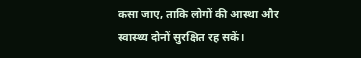कसा जाए, ताकि लोगों की आस्था और स्वास्थ्य दोनों सुरक्षित रह सकें।